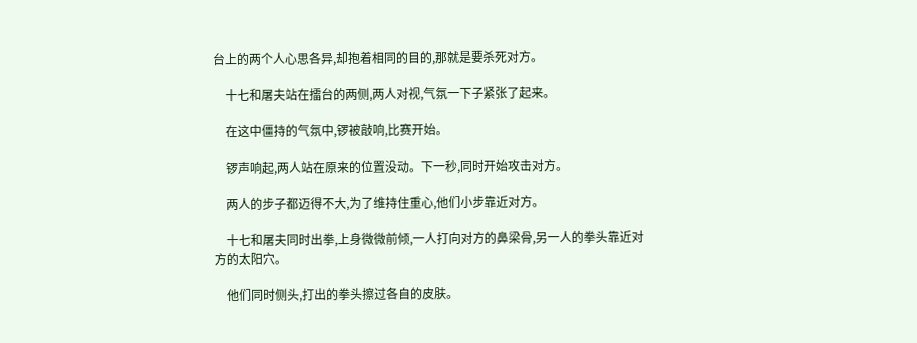台上的两个人心思各异,却抱着相同的目的,那就是要杀死对方。

    十七和屠夫站在擂台的两侧,两人对视,气氛一下子紧张了起来。

    在这中僵持的气氛中,锣被敲响,比赛开始。

    锣声响起,两人站在原来的位置没动。下一秒,同时开始攻击对方。

    两人的步子都迈得不大,为了维持住重心,他们小步靠近对方。

    十七和屠夫同时出拳,上身微微前倾,一人打向对方的鼻梁骨,另一人的拳头靠近对方的太阳穴。

    他们同时侧头,打出的拳头擦过各自的皮肤。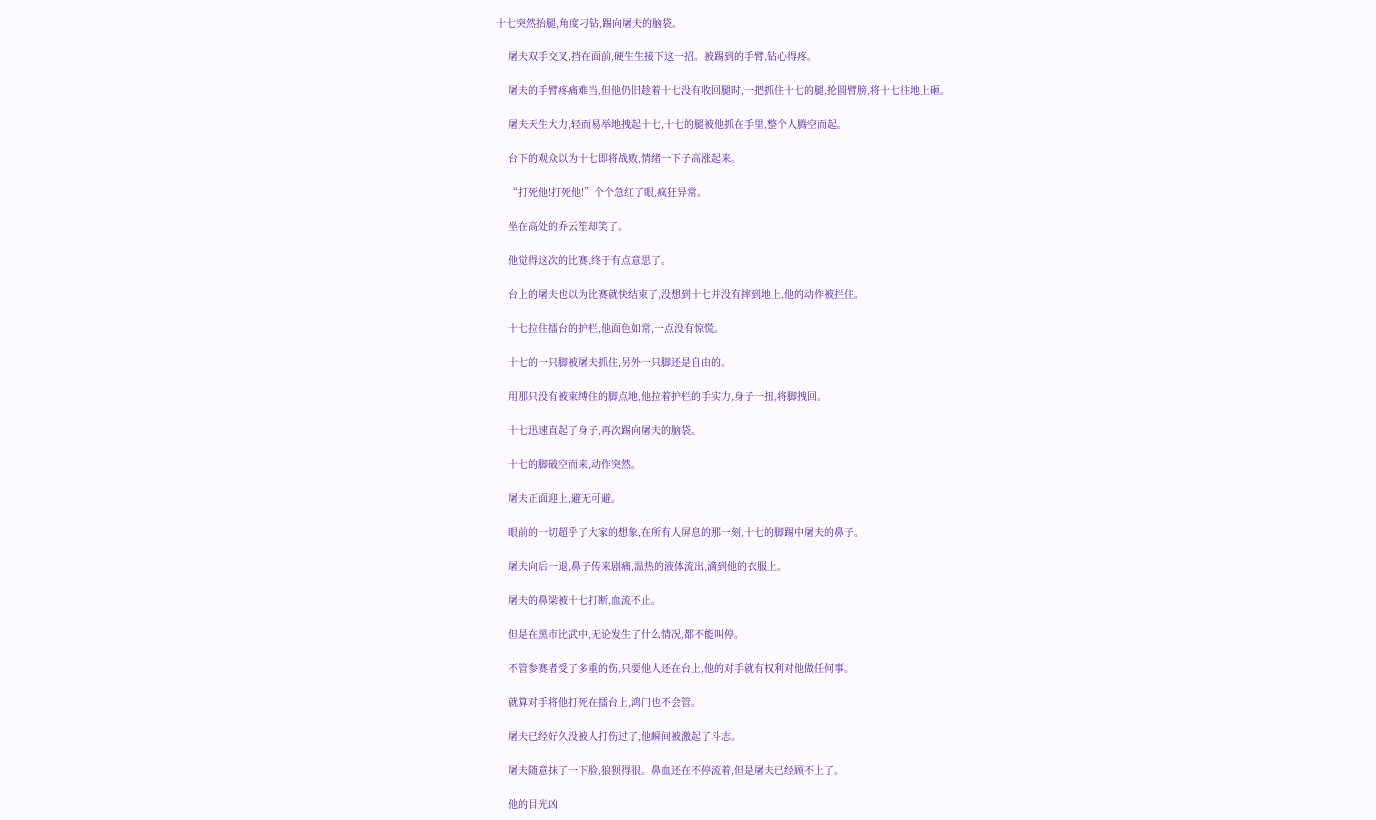十七突然抬腿,角度刁钻,踢向屠夫的脑袋。

    屠夫双手交叉,挡在面前,硬生生接下这一招。被踢到的手臂,钻心得疼。

    屠夫的手臂疼痛难当,但他仍旧趁着十七没有收回腿时,一把抓住十七的腿,抡圆臂膀,将十七往地上砸。

    屠夫天生大力,轻而易举地拽起十七,十七的腿被他抓在手里,整个人腾空而起。

    台下的观众以为十七即将战败,情绪一下子高涨起来。

    “打死他!打死他!”个个急红了眼,疯狂异常。

    坐在高处的乔云笙却笑了。

    他觉得这次的比赛,终于有点意思了。

    台上的屠夫也以为比赛就快结束了,没想到十七并没有摔到地上,他的动作被拦住。

    十七拉住擂台的护栏,他面色如常,一点没有惊慌。

    十七的一只脚被屠夫抓住,另外一只脚还是自由的。

    用那只没有被束缚住的脚点地,他拉着护栏的手实力,身子一扭,将脚拽回。

    十七迅速直起了身子,再次踢向屠夫的脑袋。

    十七的脚破空而来,动作突然。

    屠夫正面迎上,避无可避。

    眼前的一切超乎了大家的想象,在所有人屏息的那一刻,十七的脚踢中屠夫的鼻子。

    屠夫向后一退,鼻子传来剧痛,温热的液体流出,滴到他的衣服上。

    屠夫的鼻梁被十七打断,血流不止。

    但是在黑市比武中,无论发生了什么情况,都不能叫停。

    不管参赛者受了多重的伤,只要他人还在台上,他的对手就有权利对他做任何事。

    就算对手将他打死在擂台上,鸿门也不会管。

    屠夫已经好久没被人打伤过了,他瞬间被激起了斗志。

    屠夫随意抹了一下脸,狼狈得很。鼻血还在不停流着,但是屠夫已经顾不上了。

    他的目光凶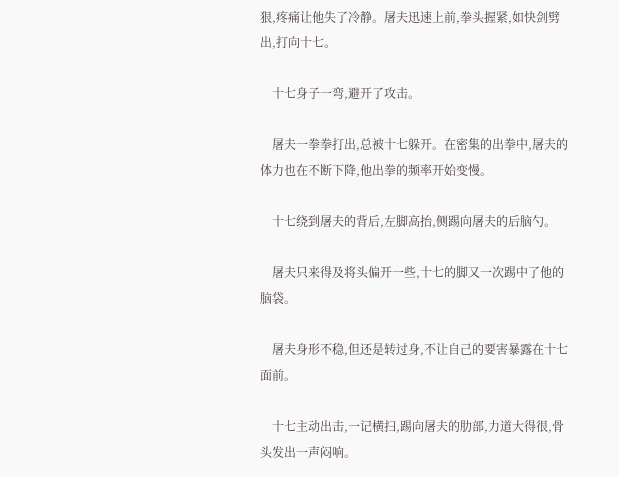狠,疼痛让他失了冷静。屠夫迅速上前,拳头握紧,如快剑劈出,打向十七。

    十七身子一弯,避开了攻击。

    屠夫一拳拳打出,总被十七躲开。在密集的出拳中,屠夫的体力也在不断下降,他出拳的频率开始变慢。

    十七绕到屠夫的背后,左脚高抬,侧踢向屠夫的后脑勺。

    屠夫只来得及将头偏开一些,十七的脚又一次踢中了他的脑袋。

    屠夫身形不稳,但还是转过身,不让自己的要害暴露在十七面前。

    十七主动出击,一记横扫,踢向屠夫的肋部,力道大得很,骨头发出一声闷响。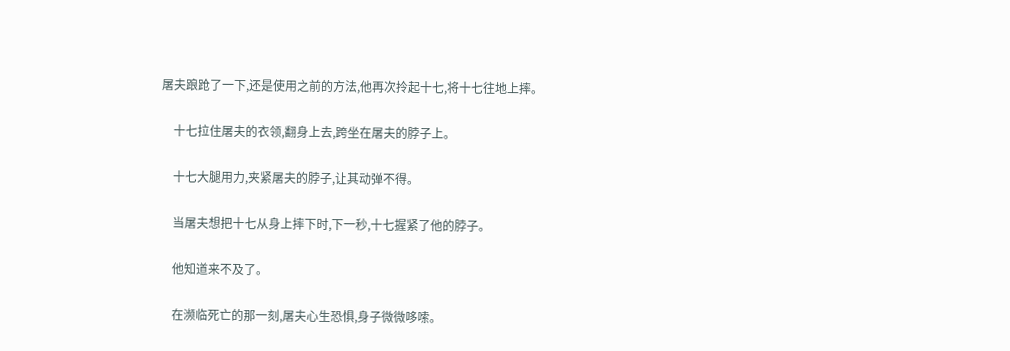屠夫踉跄了一下,还是使用之前的方法,他再次拎起十七,将十七往地上摔。

    十七拉住屠夫的衣领,翻身上去,跨坐在屠夫的脖子上。

    十七大腿用力,夹紧屠夫的脖子,让其动弹不得。

    当屠夫想把十七从身上摔下时,下一秒,十七握紧了他的脖子。

    他知道来不及了。

    在濒临死亡的那一刻,屠夫心生恐惧,身子微微哆嗦。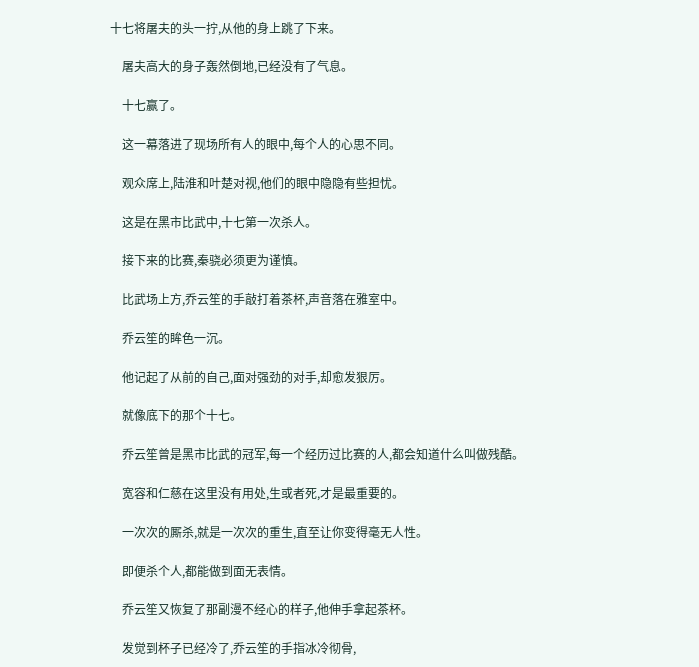十七将屠夫的头一拧,从他的身上跳了下来。

    屠夫高大的身子轰然倒地,已经没有了气息。

    十七赢了。

    这一幕落进了现场所有人的眼中,每个人的心思不同。

    观众席上,陆淮和叶楚对视,他们的眼中隐隐有些担忧。

    这是在黑市比武中,十七第一次杀人。

    接下来的比赛,秦骁必须更为谨慎。

    比武场上方,乔云笙的手敲打着茶杯,声音落在雅室中。

    乔云笙的眸色一沉。

    他记起了从前的自己,面对强劲的对手,却愈发狠厉。

    就像底下的那个十七。

    乔云笙曾是黑市比武的冠军,每一个经历过比赛的人,都会知道什么叫做残酷。

    宽容和仁慈在这里没有用处,生或者死,才是最重要的。

    一次次的厮杀,就是一次次的重生,直至让你变得毫无人性。

    即便杀个人,都能做到面无表情。

    乔云笙又恢复了那副漫不经心的样子,他伸手拿起茶杯。

    发觉到杯子已经冷了,乔云笙的手指冰冷彻骨,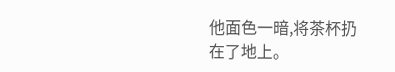他面色一暗,将茶杯扔在了地上。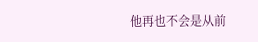他再也不会是从前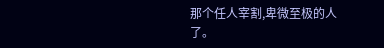那个任人宰割,卑微至极的人了。